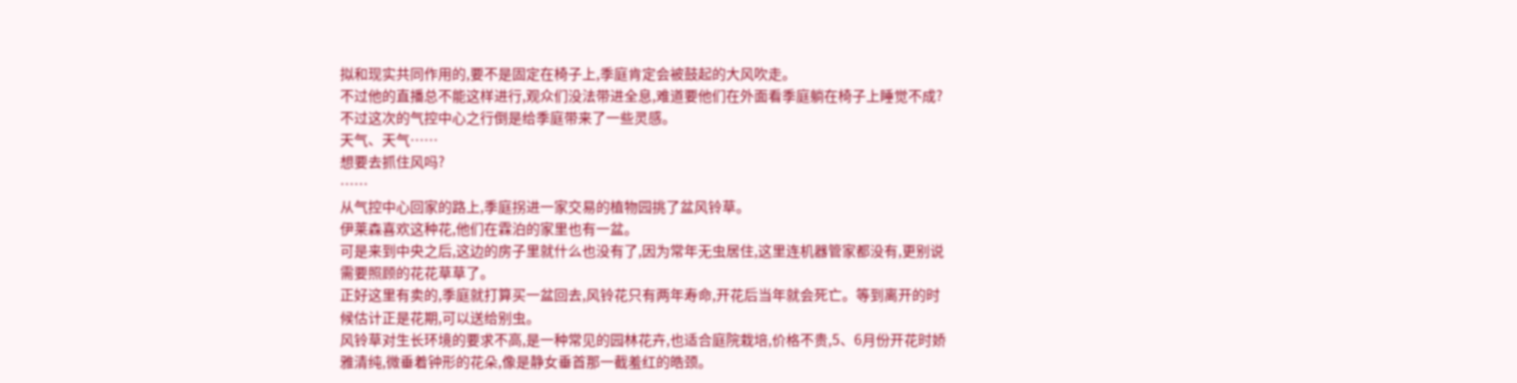拟和现实共同作用的,要不是固定在椅子上,季庭肯定会被鼓起的大风吹走。
不过他的直播总不能这样进行,观众们没法带进全息,难道要他们在外面看季庭躺在椅子上睡觉不成?
不过这次的气控中心之行倒是给季庭带来了一些灵感。
天气、天气……
想要去抓住风吗?
……
从气控中心回家的路上,季庭拐进一家交易的植物园挑了盆风铃草。
伊莱森喜欢这种花,他们在霖泊的家里也有一盆。
可是来到中央之后,这边的房子里就什么也没有了,因为常年无虫居住,这里连机器管家都没有,更别说需要照顾的花花草草了。
正好这里有卖的,季庭就打算买一盆回去,风铃花只有两年寿命,开花后当年就会死亡。等到离开的时候估计正是花期,可以送给别虫。
风铃草对生长环境的要求不高,是一种常见的园林花卉,也适合庭院栽培,价格不贵,5、6月份开花时娇雅清纯,微垂着钟形的花朵,像是静女垂首那一截羞红的皓颈。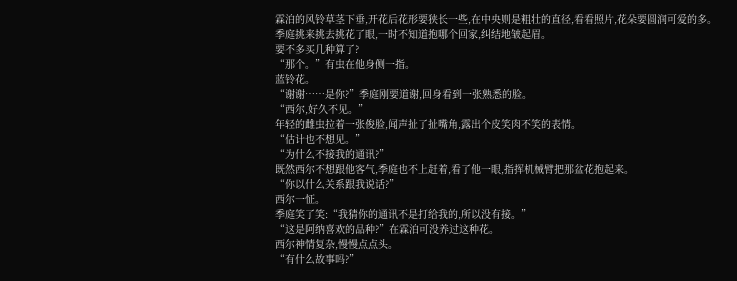霖泊的风铃草茎下垂,开花后花形要狭长一些,在中央则是粗壮的直径,看看照片,花朵要圆润可爱的多。
季庭挑来挑去挑花了眼,一时不知道抱哪个回家,纠结地皱起眉。
要不多买几种算了?
“那个。”有虫在他身侧一指。
蓝铃花。
“谢谢……是你?”季庭刚要道谢,回身看到一张熟悉的脸。
“西尔,好久不见。”
年轻的雌虫拉着一张俊脸,闻声扯了扯嘴角,露出个皮笑肉不笑的表情。
“估计也不想见。”
“为什么不接我的通讯?”
既然西尔不想跟他客气,季庭也不上赶着,看了他一眼,指挥机械臂把那盆花抱起来。
“你以什么关系跟我说话?”
西尔一怔。
季庭笑了笑:“我猜你的通讯不是打给我的,所以没有接。”
“这是阿纳喜欢的品种?”在霖泊可没养过这种花。
西尔神情复杂,慢慢点点头。
“有什么故事吗?”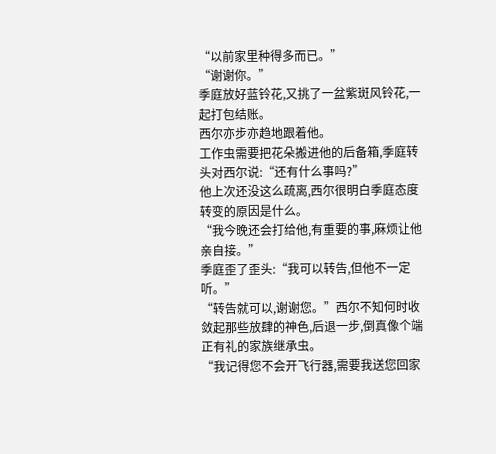“以前家里种得多而已。”
“谢谢你。”
季庭放好蓝铃花,又挑了一盆紫斑风铃花,一起打包结账。
西尔亦步亦趋地跟着他。
工作虫需要把花朵搬进他的后备箱,季庭转头对西尔说:“还有什么事吗?”
他上次还没这么疏离,西尔很明白季庭态度转变的原因是什么。
“我今晚还会打给他,有重要的事,麻烦让他亲自接。”
季庭歪了歪头:“我可以转告,但他不一定听。”
“转告就可以,谢谢您。”西尔不知何时收敛起那些放肆的神色,后退一步,倒真像个端正有礼的家族继承虫。
“我记得您不会开飞行器,需要我送您回家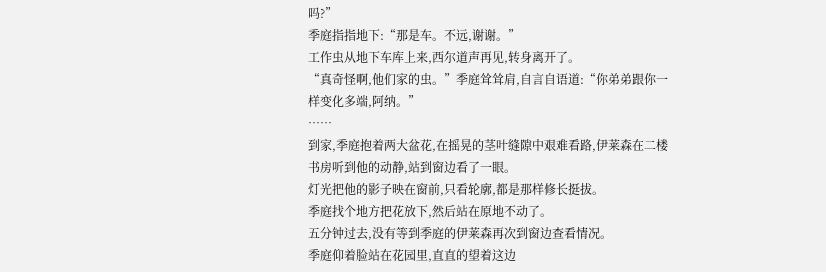吗?”
季庭指指地下:“那是车。不远,谢谢。”
工作虫从地下车库上来,西尔道声再见,转身离开了。
“真奇怪啊,他们家的虫。”季庭耸耸肩,自言自语道:“你弟弟跟你一样变化多端,阿纳。”
……
到家,季庭抱着两大盆花,在摇晃的茎叶缝隙中艰难看路,伊莱森在二楼书房听到他的动静,站到窗边看了一眼。
灯光把他的影子映在窗前,只看轮廓,都是那样修长挺拔。
季庭找个地方把花放下,然后站在原地不动了。
五分钟过去,没有等到季庭的伊莱森再次到窗边查看情况。
季庭仰着脸站在花园里,直直的望着这边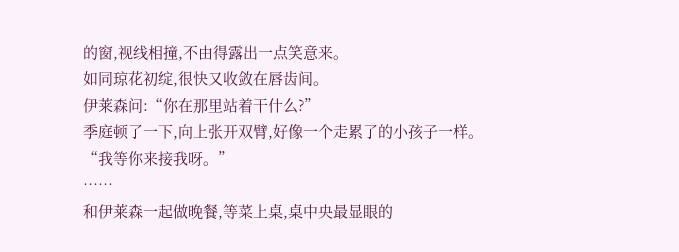的窗,视线相撞,不由得露出一点笑意来。
如同琼花初绽,很快又收敛在唇齿间。
伊莱森问:“你在那里站着干什么?”
季庭顿了一下,向上张开双臂,好像一个走累了的小孩子一样。
“我等你来接我呀。”
……
和伊莱森一起做晚餐,等菜上桌,桌中央最显眼的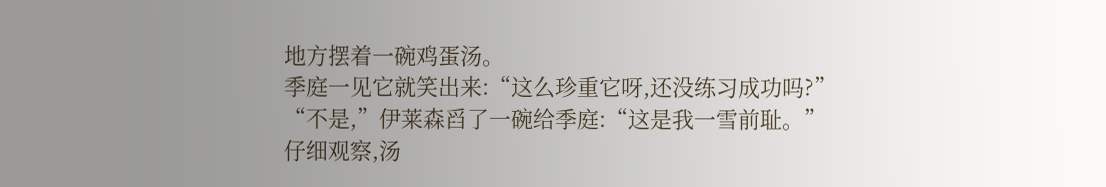地方摆着一碗鸡蛋汤。
季庭一见它就笑出来:“这么珍重它呀,还没练习成功吗?”
“不是,”伊莱森舀了一碗给季庭:“这是我一雪前耻。”
仔细观察,汤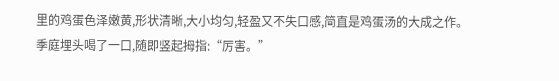里的鸡蛋色泽嫩黄,形状清晰,大小均匀,轻盈又不失口感,简直是鸡蛋汤的大成之作。
季庭埋头喝了一口,随即竖起拇指:“厉害。”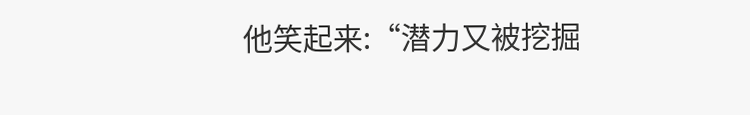他笑起来:“潜力又被挖掘